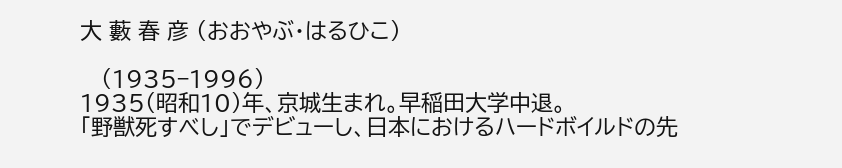大 藪 春 彦 (おおやぶ・はるひこ)

   (1935−1996)
1935(昭和10)年、京城生まれ。早稲田大学中退。
「野獣死すべし」でデビューし、日本におけるハードボイルドの先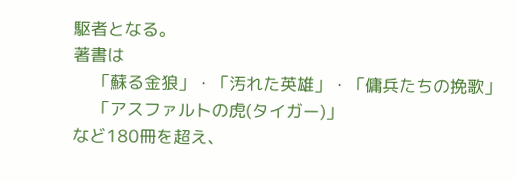駆者となる。
著書は
    「蘇る金狼」・「汚れた英雄」・「傭兵たちの挽歌」
    「アスファルトの虎(タイガー)」
など180冊を超え、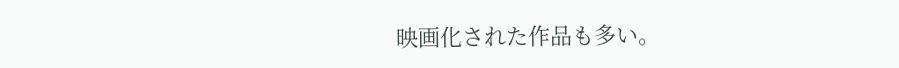映画化された作品も多い。